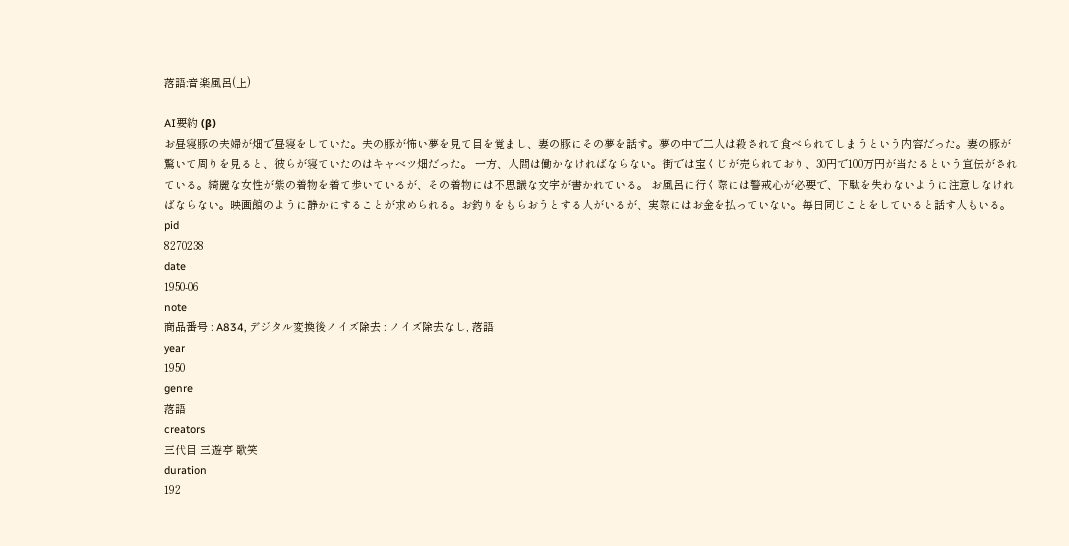落語:音楽風呂(上)

AI要約 (β)
お昼寝豚の夫婦が畑で昼寝をしていた。夫の豚が怖い夢を見て目を覚まし、妻の豚にその夢を話す。夢の中で二人は殺されて食べられてしまうという内容だった。妻の豚が驚いて周りを見ると、彼らが寝ていたのはキャベツ畑だった。 一方、人間は働かなければならない。街では宝くじが売られており、30円で100万円が当たるという宣伝がされている。綺麗な女性が紫の着物を着て歩いているが、その着物には不思議な文字が書かれている。 お風呂に行く際には警戒心が必要で、下駄を失わないように注意しなければならない。映画館のように静かにすることが求められる。お釣りをもらおうとする人がいるが、実際にはお金を払っていない。毎日同じことをしていると話す人もいる。
pid
8270238
date
1950-06
note
商品番号 : A834, デジタル変換後ノイズ除去 : ノイズ除去なし, 落語
year
1950
genre
落語
creators
三代目 三遊亭 歌笑
duration
192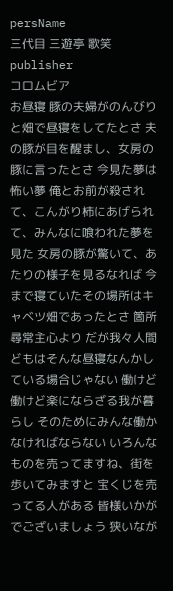persName
三代目 三遊亭 歌笑
publisher
コロムビア
お昼寝 豚の夫婦がのんびりと畑で昼寝をしてたとさ 夫の豚が目を醒まし、女房の豚に言ったとさ 今見た夢は怖い夢 俺とお前が殺されて、こんがり柿にあげられて、みんなに喰われた夢を見た 女房の豚が驚いて、あたりの様子を見るなれば 今まで寝ていたその場所はキャベツ畑であったとさ 箇所尋常主心より だが我々人間どもはそんな昼寝なんかしている場合じゃない 働けど働けど楽にならざる我が暮らし そのためにみんな働かなければならない いろんなものを売ってますね、街を歩いてみますと 宝くじを売ってる人がある 皆様いかがでございましょう 狭いなが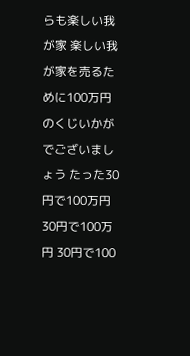らも楽しい我が家 楽しい我が家を売るために100万円のくじいかがでございましょう たった30円で100万円 30円で100万円 30円で100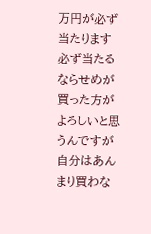万円が必ず当たります 必ず当たるならせめが買った方がよろしいと思うんですが 自分はあんまり買わな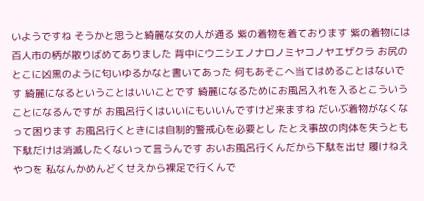いようですね そうかと思うと綺麗な女の人が通る 紫の着物を着ております 紫の着物には百人市の柄が散りばめてありました 背中にウニシエノナロノミヤコノヤエザクラ お尻のとこに凶黒のように匂いゆるかなと書いてあった 何もあそこへ当てはめることはないです 綺麗になるということはいいことです 綺麗になるためにお風呂入れを入るとこういうことになるんですが お風呂行くはいいにもいいんですけど来ますね だいぶ着物がなくなって困ります お風呂行くときには自制的警戒心を必要とし たとえ事故の肉体を失うとも 下駄だけは消滅したくないって言うんです おいお風呂行くんだから下駄を出せ 履けねえやつを 私なんかめんどくせえから裸足で行くんで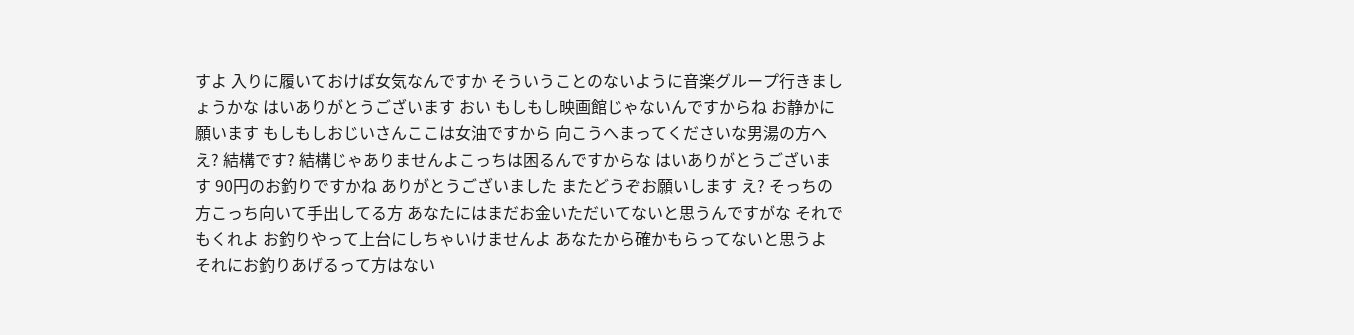すよ 入りに履いておけば女気なんですか そういうことのないように音楽グループ行きましょうかな はいありがとうございます おい もしもし映画館じゃないんですからね お静かに願います もしもしおじいさんここは女油ですから 向こうへまってくださいな男湯の方へ え? 結構です? 結構じゃありませんよこっちは困るんですからな はいありがとうございます 90円のお釣りですかね ありがとうございました またどうぞお願いします え? そっちの方こっち向いて手出してる方 あなたにはまだお金いただいてないと思うんですがな それでもくれよ お釣りやって上台にしちゃいけませんよ あなたから確かもらってないと思うよ それにお釣りあげるって方はない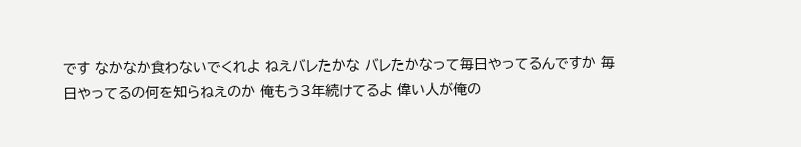です なかなか食わないでくれよ ねえバレたかな バレたかなって毎日やってるんですか 毎日やってるの何を知らねえのか 俺もう3年続けてるよ 偉い人が俺の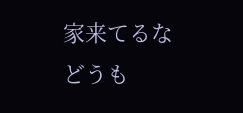家来てるなどうも